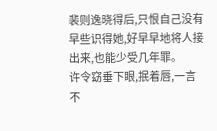裴则逸晓得后,只恨自己没有早些识得她,好早早地将人接出来,也能少受几年罪。
许令窈垂下眼,抿着唇,一言不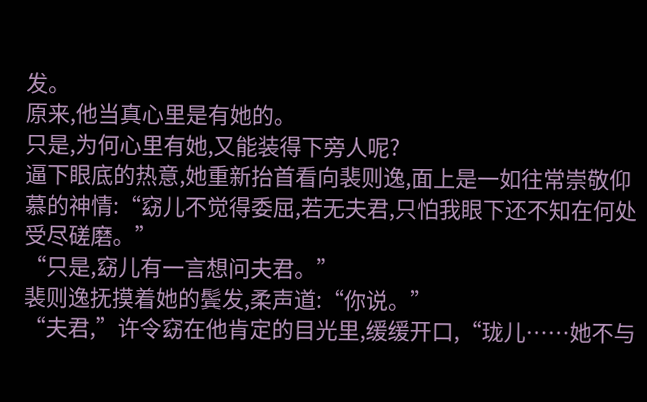发。
原来,他当真心里是有她的。
只是,为何心里有她,又能装得下旁人呢?
逼下眼底的热意,她重新抬首看向裴则逸,面上是一如往常崇敬仰慕的神情:“窈儿不觉得委屈,若无夫君,只怕我眼下还不知在何处受尽磋磨。”
“只是,窈儿有一言想问夫君。”
裴则逸抚摸着她的鬓发,柔声道:“你说。”
“夫君,”许令窈在他肯定的目光里,缓缓开口,“珑儿……她不与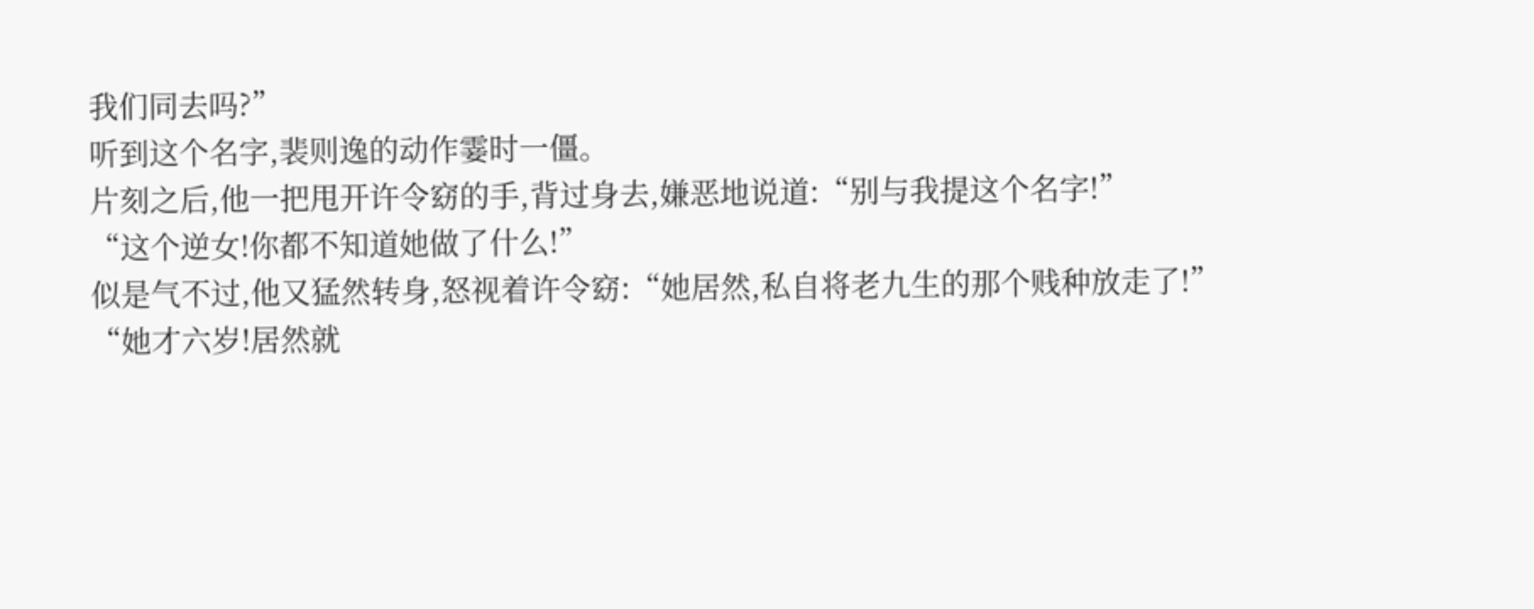我们同去吗?”
听到这个名字,裴则逸的动作霎时一僵。
片刻之后,他一把甩开许令窈的手,背过身去,嫌恶地说道:“别与我提这个名字!”
“这个逆女!你都不知道她做了什么!”
似是气不过,他又猛然转身,怒视着许令窈:“她居然,私自将老九生的那个贱种放走了!”
“她才六岁!居然就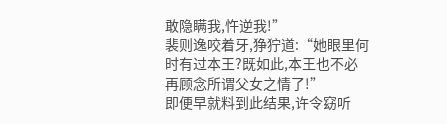敢隐瞒我,忤逆我!”
裴则逸咬着牙,狰狞道:“她眼里何时有过本王?既如此,本王也不必再顾念所谓父女之情了!”
即便早就料到此结果,许令窈听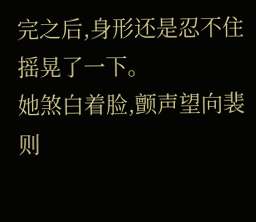完之后,身形还是忍不住摇晃了一下。
她煞白着脸,颤声望向裴则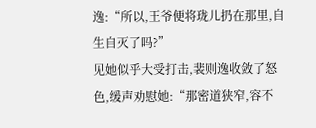逸:“所以,王爷便将珑儿扔在那里,自生自灭了吗?”
见她似乎大受打击,裴则逸收敛了怒色,缓声劝慰她:“那密道狭窄,容不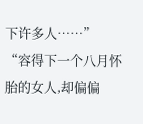下许多人……”
“容得下一个八月怀胎的女人,却偏偏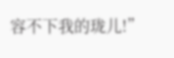容不下我的珑儿!”